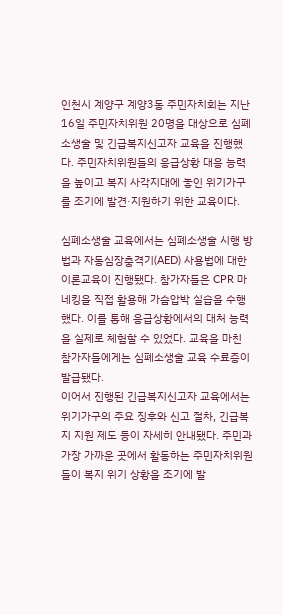인천시 계양구 계양3동 주민자치회는 지난 16일 주민자치위원 20명을 대상으로 심폐소생술 및 긴급복지신고자 교육을 진행했다. 주민자치위원들의 응급상황 대응 능력을 높이고 복지 사각지대에 놓인 위기가구를 조기에 발견·지원하기 위한 교육이다.

심폐소생술 교육에서는 심폐소생술 시행 방법과 자동심장충격기(AED) 사용법에 대한 이론교육이 진행됐다. 참가자들은 CPR 마네킹을 직접 활용해 가슴압박 실습을 수행했다. 이를 통해 응급상황에서의 대처 능력을 실제로 체험할 수 있었다. 교육을 마친 참가자들에게는 심폐소생술 교육 수료증이 발급됐다.
이어서 진행된 긴급복지신고자 교육에서는 위기가구의 주요 징후와 신고 절차, 긴급복지 지원 제도 등이 자세히 안내됐다. 주민과 가장 가까운 곳에서 활동하는 주민자치위원들이 복지 위기 상황을 조기에 발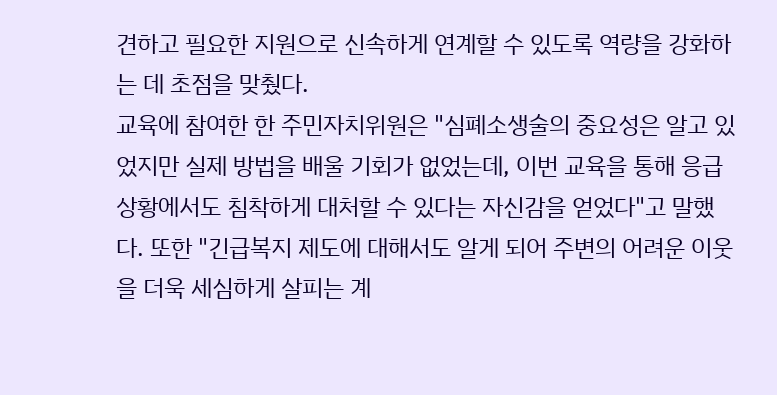견하고 필요한 지원으로 신속하게 연계할 수 있도록 역량을 강화하는 데 초점을 맞췄다.
교육에 참여한 한 주민자치위원은 "심폐소생술의 중요성은 알고 있었지만 실제 방법을 배울 기회가 없었는데, 이번 교육을 통해 응급상황에서도 침착하게 대처할 수 있다는 자신감을 얻었다"고 말했다. 또한 "긴급복지 제도에 대해서도 알게 되어 주변의 어려운 이웃을 더욱 세심하게 살피는 계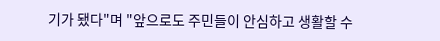기가 됐다"며 "앞으로도 주민들이 안심하고 생활할 수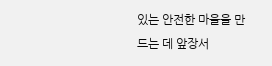있는 안전한 마을을 만드는 데 앞장서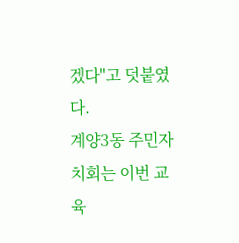겠다"고 덧붙였다.
계양3동 주민자치회는 이번 교육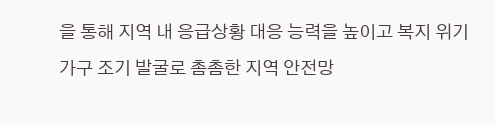을 통해 지역 내 응급상황 대응 능력을 높이고 복지 위기가구 조기 발굴로 촘촘한 지역 안전망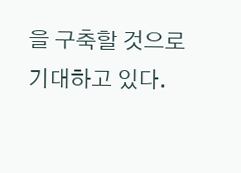을 구축할 것으로 기대하고 있다.